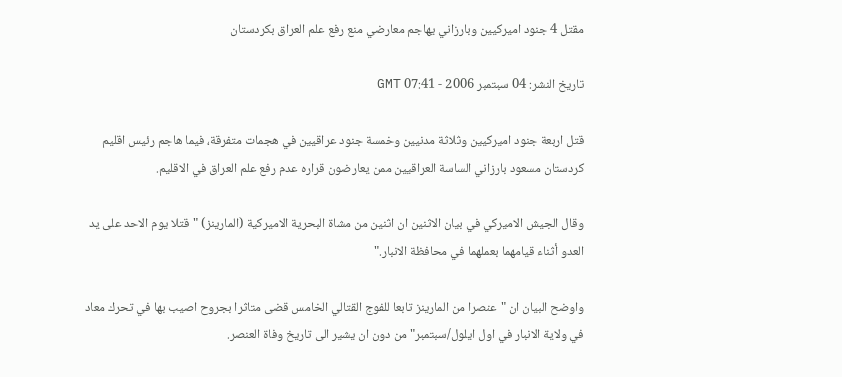مقتل 4 جنود اميركيين وبارزاني يهاجم معارضي منع رفع علم العراق بكردستان

تاريخ النشر: 04 سبتمبر 2006 - 07:41 GMT

قتل اربعة جنود اميركيين وثلاثة مدنيين وخمسة جنود عراقيين في هجمات متفرقة، فيما هاجم رئيس اقليم كردستان مسعود بارزاني الساسة العراقيين ممن يعارضون قراره عدم رفع علم العراق في الاقليم.

وقال الجيش الاميركي في بيان الاثنين ان اثنين من مشاة البحرية الاميركية (المارينز) "قتلا يوم الاحد على يد العدو أثناء قيامهما بعملهما في محافظة الانبار."

واوضح البيان ان "عنصرا من المارينز تابعا للفوج القتالي الخامس قضى متاثرا بجروح اصيب بها في تحرك معاد في ولاية الانبار في اول ايلول/سبتمبر" من دون ان يشير الى تاريخ وفاة العنصر.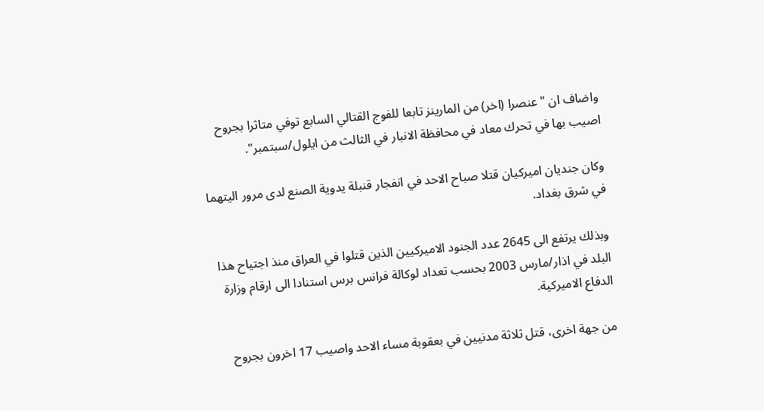واضاف ان "عنصرا (اخر) من المارينز تابعا للفوج القتالي السابع توفي متاثرا بجروح اصيب بها في تحرك معاد في محافظة الانبار في الثالث من ايلول/سبتمبر".

وكان جنديان اميركيان قتلا صباح الاحد في انفجار قنبلة يدوية الصنع لدى مرور اليتهما في شرق بغداد.

وبذلك يرتفع الى 2645 عدد الجنود الاميركيين الذين قتلوا في العراق منذ اجتياح هذا البلد في اذار/مارس 2003 بحسب تعداد لوكالة فرانس برس استنادا الى ارقام وزارة الدفاع الاميركية.

من جهة اخرى، قتل ثلاثة مدنيين في بعقوبة مساء الاحد واصيب 17 اخرون بجروح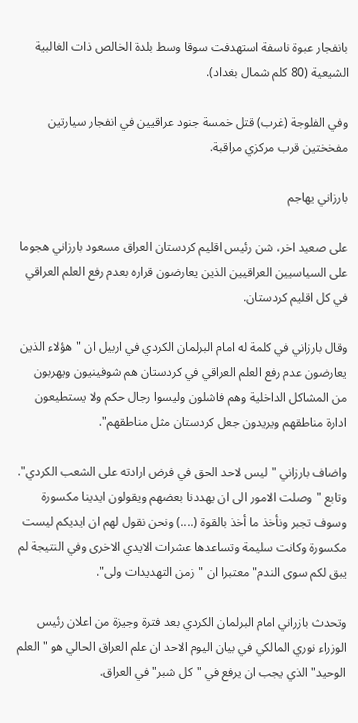بانفجار عبوة ناسفة استهدفت سوقا وسط بلدة الخالص ذات الغالبية الشيعية (80 كلم شمال بغداد).

وفي الفلوجة (غرب) قتل خمسة جنود عراقيين في انفجار سيارتين مفخختين قرب مركزي مراقبة.

بارزاني يهاجم

على صعيد اخر، شن رئيس اقليم كردستان العراق مسعود بارزاني هجوما على السياسيين العراقيين الذين يعارضون قراره بعدم رفع العلم العراقي في كل اقليم كردستان.

وقال بارزاني في كلمة له امام البرلمان الكردي في اربيل ان "هؤلاء الذين يعارضون عدم رفع العلم العراقي في كردستان هم شوفينيون ويهربون من المشاكل الداخلية وهم فاشلون وليسوا رجال حكم ولا يستطيعون ادارة مناطقهم ويريدون جعل كردستان مثل مناطقهم".

واضاف بارزاني "ليس لاحد الحق في فرض ارادته على الشعب الكردي". وتابع "وصلت الامور الى ان يهددنا بعضهم ويقولون ايدينا مكسورة وسوف تجبر ونأخذ ما أخذ بالقوة (....) ونحن نقول لهم ان ايديكم ليست مكسورة وكانت سليمة وتساعدها عشرات الايدي الاخرى وفي النتيجة لم يبق لكم سوى الندم" معتبرا ان "زمن التهديدات ولى".

وتحدث بازراني امام البرلمان الكردي بعد فترة وجيزة من اعلان رئيس الوزراء نوري المالكي في بيان اليوم الاحد ان علم العراق الحالي هو "العلم الوحيد" الذي يجب ان يرفع في "كل شبر" في العراق.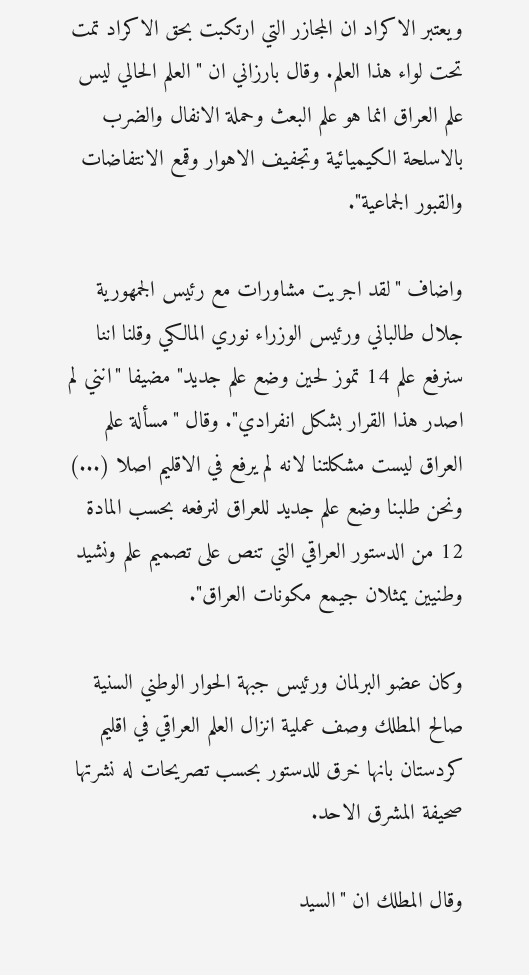ويعتبر الاكراد ان المجازر التي ارتكبت بحق الاكراد تمت تحت لواء هذا العلم. وقال بارزاني ان "العلم الحالي ليس علم العراق انما هو علم البعث وحملة الانفال والضرب بالاسلحة الكيميائية وتجفيف الاهوار وقمع الانتفاضات والقبور الجماعية".

واضاف "لقد اجريت مشاورات مع رئيس الجمهورية جلال طالباني ورئيس الوزراء نوري المالكي وقلنا اننا سنرفع علم 14 تموز لحين وضع علم جديد" مضيفا "انني لم اصدر هذا القرار بشكل انفرادي". وقال "مسألة علم العراق ليست مشكلتنا لانه لم يرفع في الاقليم اصلا (...) ونحن طلبنا وضع علم جديد للعراق لنرفعه بحسب المادة 12 من الدستور العراقي التي تنص على تصميم علم ونشيد وطنيين يمثلان جيمع مكونات العراق".

وكان عضو البرلمان ورئيس جبهة الحوار الوطني السنية صالح المطلك وصف عملية انزال العلم العراقي في اقليم كردستان بانها خرق للدستور بحسب تصريحات له نشرتها صحيفة المشرق الاحد.

وقال المطلك ان "السيد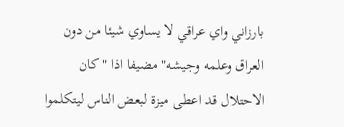بارزاني واي عراقي لا يساوي شيئا من دون العراق وعلمه وجيشه" مضيفا اذا "كان الاحتلال قد اعطى ميزة لبعض الناس ليتكلموا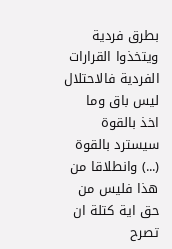بطرق فردية ويتخذوا القرارات الفردية فالاحتلال ليس باق وما اخذ بالقوة سيسترد بالقوة (...) وانطلاقا من هذا فليس من حق اية كتلة ان تصرح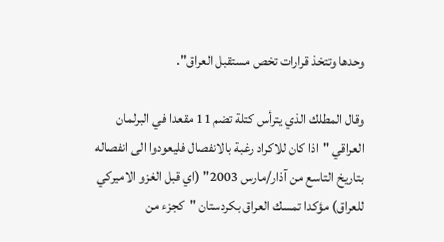وحدها وتتخذ قرارات تخص مستقبل العراق".

وقال المطلك الذي يترأس كتلة تضم 11 مقعدا في البرلمان العراقي "اذا كان للاكراد رغبة بالانفصال فليعودوا الى انفصاله بتاريخ التاسع من آذار/مارس 2003" (اي قبل الغزو الاميركي للعراق) مؤكدا تمسك العراق بكردستان "كجزء من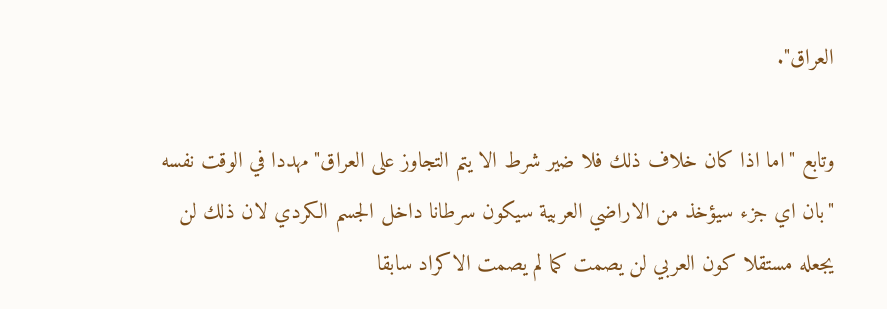العراق".

وتابع "اما اذا كان خلاف ذلك فلا ضير شرط الا يتم التجاوز على العراق" مهددا في الوقت نفسه "بان اي جزء سيؤخذ من الاراضي العربية سيكون سرطانا داخل الجسم الكردي لان ذلك لن يجعله مستقلا كون العربي لن يصمت كما لم يصمت الاكراد سابقا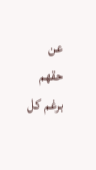عن حقهم برغم كل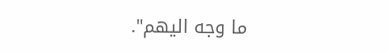ما وجه اليهم".